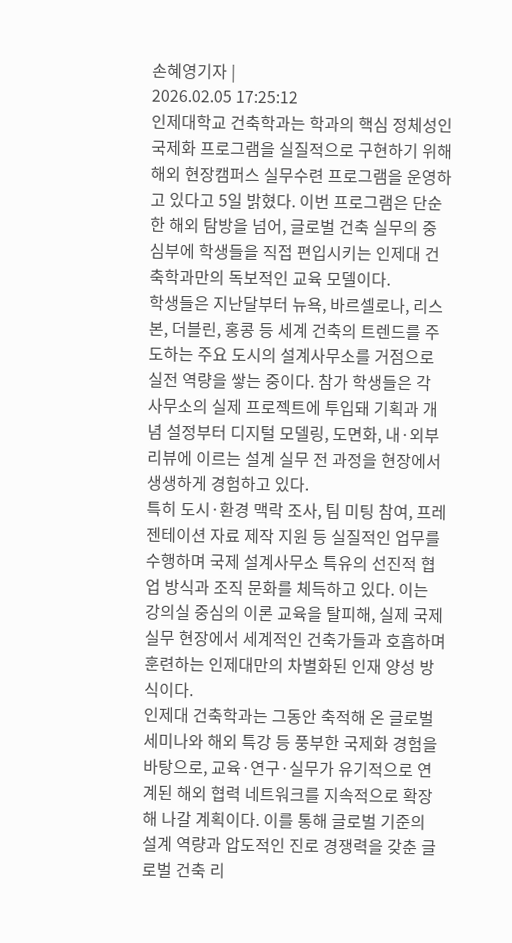손혜영기자 |
2026.02.05 17:25:12
인제대학교 건축학과는 학과의 핵심 정체성인 국제화 프로그램을 실질적으로 구현하기 위해 해외 현장캠퍼스 실무수련 프로그램을 운영하고 있다고 5일 밝혔다. 이번 프로그램은 단순한 해외 탐방을 넘어, 글로벌 건축 실무의 중심부에 학생들을 직접 편입시키는 인제대 건축학과만의 독보적인 교육 모델이다.
학생들은 지난달부터 뉴욕, 바르셀로나, 리스본, 더블린, 홍콩 등 세계 건축의 트렌드를 주도하는 주요 도시의 설계사무소를 거점으로 실전 역량을 쌓는 중이다. 참가 학생들은 각 사무소의 실제 프로젝트에 투입돼 기획과 개념 설정부터 디지털 모델링, 도면화, 내·외부 리뷰에 이르는 설계 실무 전 과정을 현장에서 생생하게 경험하고 있다.
특히 도시·환경 맥락 조사, 팀 미팅 참여, 프레젠테이션 자료 제작 지원 등 실질적인 업무를 수행하며 국제 설계사무소 특유의 선진적 협업 방식과 조직 문화를 체득하고 있다. 이는 강의실 중심의 이론 교육을 탈피해, 실제 국제 실무 현장에서 세계적인 건축가들과 호흡하며 훈련하는 인제대만의 차별화된 인재 양성 방식이다.
인제대 건축학과는 그동안 축적해 온 글로벌 세미나와 해외 특강 등 풍부한 국제화 경험을 바탕으로, 교육·연구·실무가 유기적으로 연계된 해외 협력 네트워크를 지속적으로 확장해 나갈 계획이다. 이를 통해 글로벌 기준의 설계 역량과 압도적인 진로 경쟁력을 갖춘 글로벌 건축 리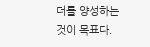더를 양성하는 것이 목표다.